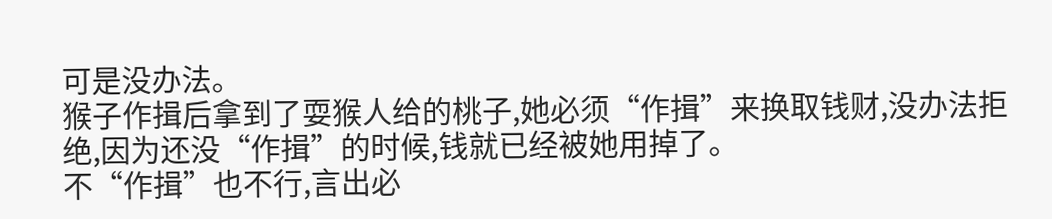可是没办法。
猴子作揖后拿到了耍猴人给的桃子,她必须“作揖”来换取钱财,没办法拒绝,因为还没“作揖”的时候,钱就已经被她用掉了。
不“作揖”也不行,言出必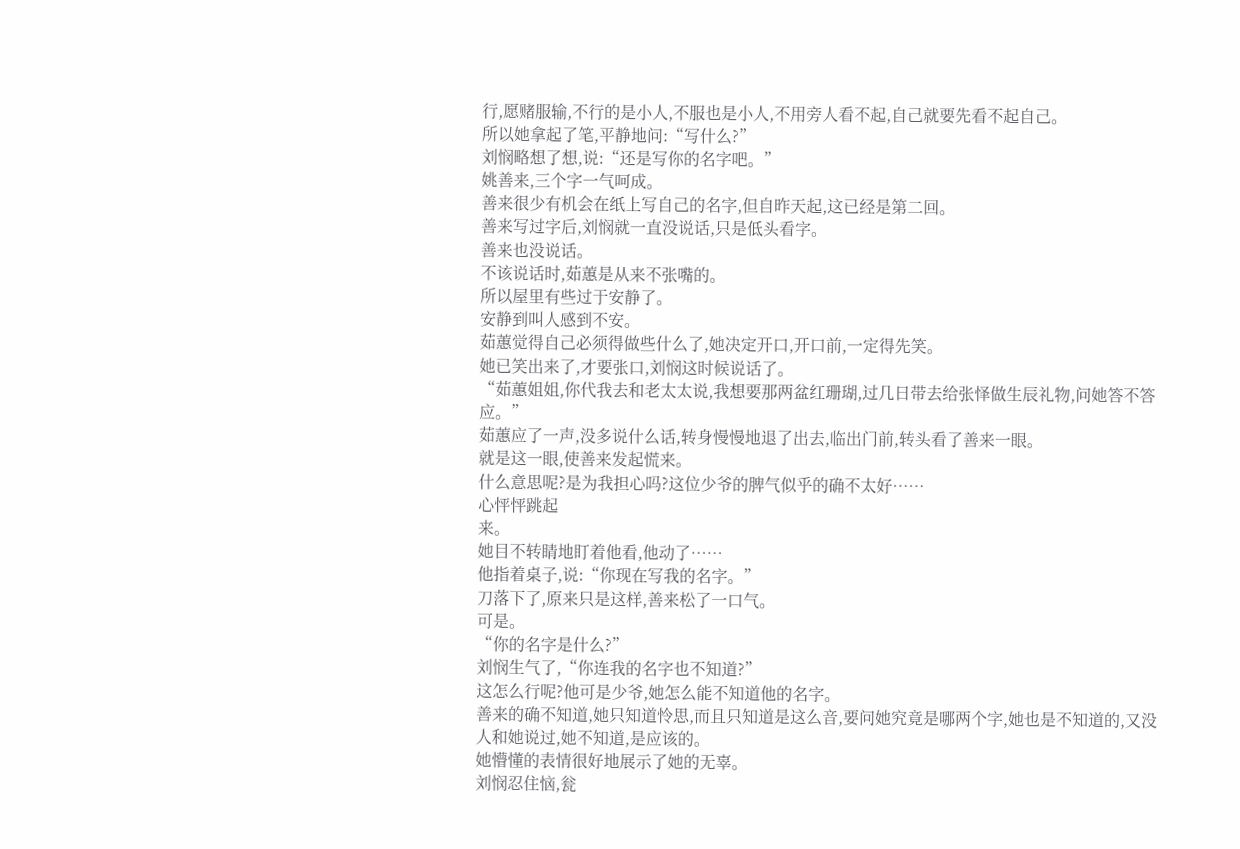行,愿赌服输,不行的是小人,不服也是小人,不用旁人看不起,自己就要先看不起自己。
所以她拿起了笔,平静地问:“写什么?”
刘悯略想了想,说:“还是写你的名字吧。”
姚善来,三个字一气呵成。
善来很少有机会在纸上写自己的名字,但自昨天起,这已经是第二回。
善来写过字后,刘悯就一直没说话,只是低头看字。
善来也没说话。
不该说话时,茹蕙是从来不张嘴的。
所以屋里有些过于安静了。
安静到叫人感到不安。
茹蕙觉得自己必须得做些什么了,她决定开口,开口前,一定得先笑。
她已笑出来了,才要张口,刘悯这时候说话了。
“茹蕙姐姐,你代我去和老太太说,我想要那两盆红珊瑚,过几日带去给张怿做生辰礼物,问她答不答应。”
茹蕙应了一声,没多说什么话,转身慢慢地退了出去,临出门前,转头看了善来一眼。
就是这一眼,使善来发起慌来。
什么意思呢?是为我担心吗?这位少爷的脾气似乎的确不太好……
心怦怦跳起
来。
她目不转睛地盯着他看,他动了……
他指着桌子,说:“你现在写我的名字。”
刀落下了,原来只是这样,善来松了一口气。
可是。
“你的名字是什么?”
刘悯生气了,“你连我的名字也不知道?”
这怎么行呢?他可是少爷,她怎么能不知道他的名字。
善来的确不知道,她只知道怜思,而且只知道是这么音,要问她究竟是哪两个字,她也是不知道的,又没人和她说过,她不知道,是应该的。
她懵懂的表情很好地展示了她的无辜。
刘悯忍住恼,瓮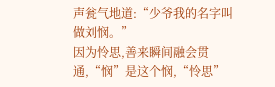声瓮气地道:“少爷我的名字叫做刘悯。”
因为怜思,善来瞬间融会贯通,“悯”是这个悯,“怜思”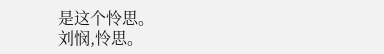是这个怜思。
刘悯,怜思。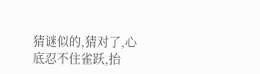猜谜似的,猜对了,心底忍不住雀跃,抬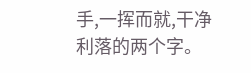手,一挥而就,干净利落的两个字。